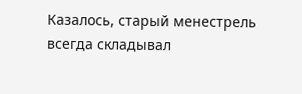Казалось, старый менестрель всегда складывал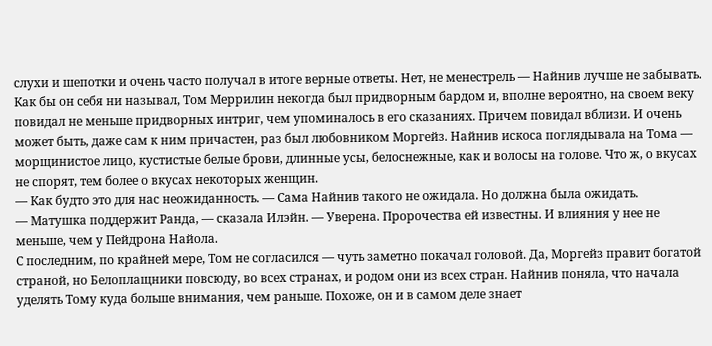слухи и шепотки и очень часто получал в итоге верные ответы. Нет, не менестрель — Найнив лучше не забывать. Как бы он себя ни называл, Том Меррилин некогда был придворным бардом и, вполне вероятно, на своем веку повидал не меньше придворных интриг, чем упоминалось в его сказаниях. Причем повидал вблизи. И очень может быть, даже сам к ним причастен, раз был любовником Моргейз. Найнив искоса поглядывала на Тома — морщинистое лицо, кустистые белые брови, длинные усы, белоснежные, как и волосы на голове. Что ж, о вкусах не спорят, тем более о вкусах некоторых женщин.
— Как будто это для нас неожиданность. — Сама Найнив такого не ожидала. Но должна была ожидать.
— Матушка поддержит Ранда, — сказала Илэйн. — Уверена. Пророчества ей известны. И влияния у нее не меньше, чем у Пейдрона Найола.
С последним, по крайней мере, Том не согласился — чуть заметно покачал головой. Да, Моргейз правит богатой страной, но Белоплащники повсюду, во всех странах, и родом они из всех стран. Найнив поняла, что начала уделять Тому куда больше внимания, чем раньше. Похоже, он и в самом деле знает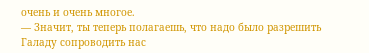очень и очень многое.
— Значит, ты теперь полагаешь, что надо было разрешить Галаду сопроводить нас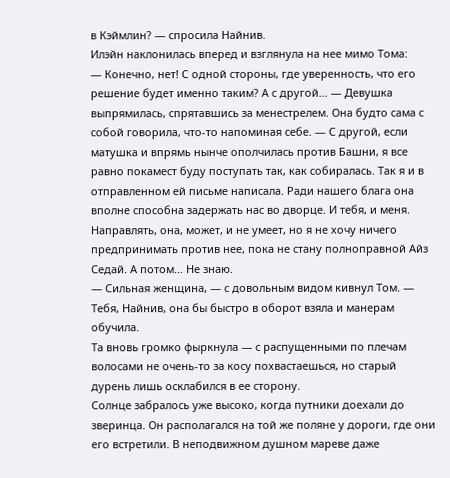в Кэймлин? — спросила Найнив.
Илэйн наклонилась вперед и взглянула на нее мимо Тома:
— Конечно, нет! С одной стороны, где уверенность, что его решение будет именно таким? А с другой… — Девушка выпрямилась, спрятавшись за менестрелем. Она будто сама с собой говорила, что-то напоминая себе. — С другой, если матушка и впрямь нынче ополчилась против Башни, я все равно покамест буду поступать так, как собиралась. Так я и в отправленном ей письме написала. Ради нашего блага она вполне способна задержать нас во дворце. И тебя, и меня. Направлять, она, может, и не умеет, но я не хочу ничего предпринимать против нее, пока не стану полноправной Айз Седай. А потом… Не знаю.
— Сильная женщина, — с довольным видом кивнул Том. — Тебя, Найнив, она бы быстро в оборот взяла и манерам обучила.
Та вновь громко фыркнула — с распущенными по плечам волосами не очень-то за косу похвастаешься, но старый дурень лишь осклабился в ее сторону.
Солнце забралось уже высоко, когда путники доехали до зверинца. Он располагался на той же поляне у дороги, где они его встретили. В неподвижном душном мареве даже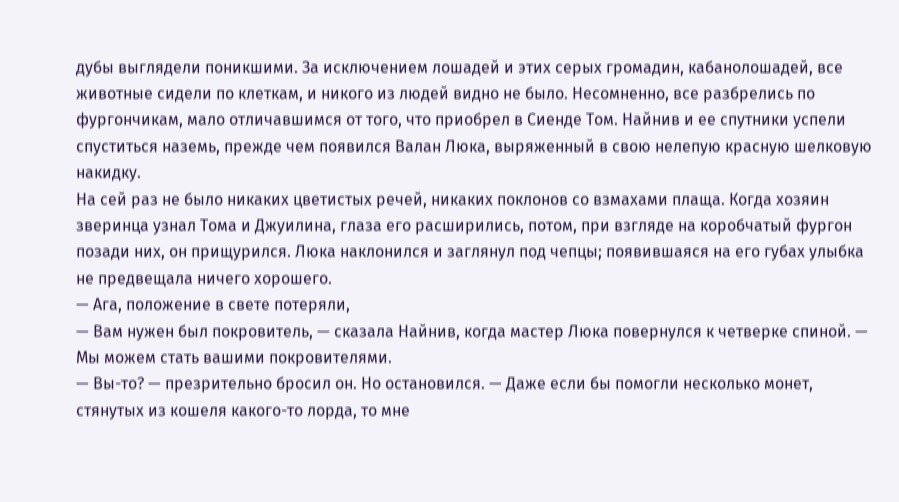дубы выглядели поникшими. За исключением лошадей и этих серых громадин, кабанолошадей, все животные сидели по клеткам, и никого из людей видно не было. Несомненно, все разбрелись по фургончикам, мало отличавшимся от того, что приобрел в Сиенде Том. Найнив и ее спутники успели спуститься наземь, прежде чем появился Валан Люка, выряженный в свою нелепую красную шелковую накидку.
На сей раз не было никаких цветистых речей, никаких поклонов со взмахами плаща. Когда хозяин зверинца узнал Тома и Джуилина, глаза его расширились, потом, при взгляде на коробчатый фургон позади них, он прищурился. Люка наклонился и заглянул под чепцы; появившаяся на его губах улыбка не предвещала ничего хорошего.
— Ага, положение в свете потеряли,
— Вам нужен был покровитель, — сказала Найнив, когда мастер Люка повернулся к четверке спиной. — Мы можем стать вашими покровителями.
— Вы-то? — презрительно бросил он. Но остановился. — Даже если бы помогли несколько монет, стянутых из кошеля какого-то лорда, то мне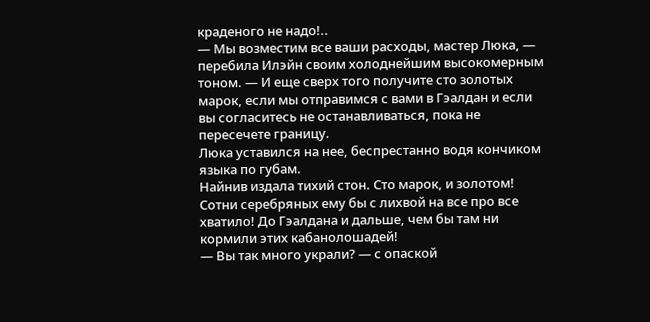краденого не надо!..
— Мы возместим все ваши расходы, мастер Люка, — перебила Илэйн своим холоднейшим высокомерным тоном. — И еще сверх того получите сто золотых марок, если мы отправимся с вами в Гэалдан и если вы согласитесь не останавливаться, пока не пересечете границу.
Люка уставился на нее, беспрестанно водя кончиком языка по губам.
Найнив издала тихий стон. Сто марок, и золотом! Сотни серебряных ему бы с лихвой на все про все хватило! До Гэалдана и дальше, чем бы там ни кормили этих кабанолошадей!
— Вы так много украли? — с опаской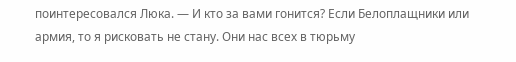поинтересовался Люка. — И кто за вами гонится? Если Белоплащники или армия, то я рисковать не стану. Они нас всех в тюрьму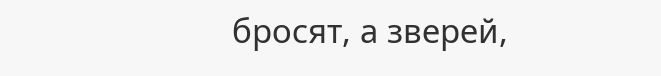бросят, а зверей,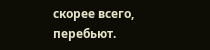скорее всего, перебьют.